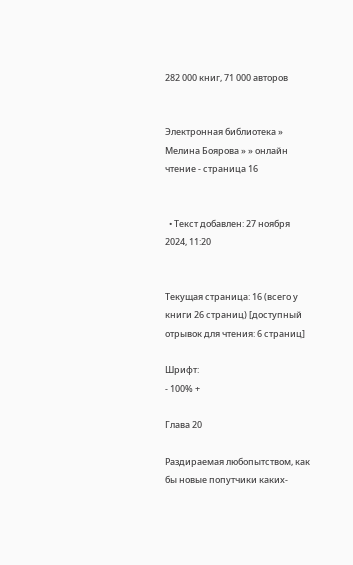282 000 книг, 71 000 авторов


Электронная библиотека » Мелина Боярова » » онлайн чтение - страница 16


  • Текст добавлен: 27 ноября 2024, 11:20


Текущая страница: 16 (всего у книги 26 страниц) [доступный отрывок для чтения: 6 страниц]

Шрифт:
- 100% +

Глава 20

Раздираемая любопытством, как бы новые попутчики каких-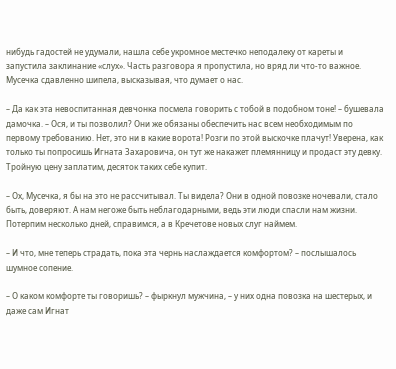нибудь гадостей не удумали, нашла себе укромное местечко неподалеку от кареты и запустила заклинание «слух». Часть разговора я пропустила, но вряд ли что-то важное. Мусечка сдавленно шипела, высказывая, что думает о нас.

– Да как эта невоспитанная девчонка посмела говорить с тобой в подобном тоне! – бушевала дамочка. – Ося, и ты позволил? Они же обязаны обеспечить нас всем необходимым по первому требованию. Нет, это ни в какие ворота! Розги по этой выскочке плачут! Уверена, как только ты попросишь Игната Захаровича, он тут же накажет племянницу и продаст эту девку. Тройную цену заплатим, десяток таких себе купит.

– Ох, Мусечка, я бы на это не рассчитывал. Ты видела? Они в одной повозке ночевали, стало быть, доверяют. А нам негоже быть неблагодарными, ведь эти люди спасли нам жизни. Потерпим несколько дней, справимся, а в Кречетове новых слуг наймем.

– И что, мне теперь страдать, пока эта чернь наслаждается комфортом? – послышалось шумное сопение.

– О каком комфорте ты говоришь? – фыркнул мужчина, – у них одна повозка на шестерых, и даже сам Игнат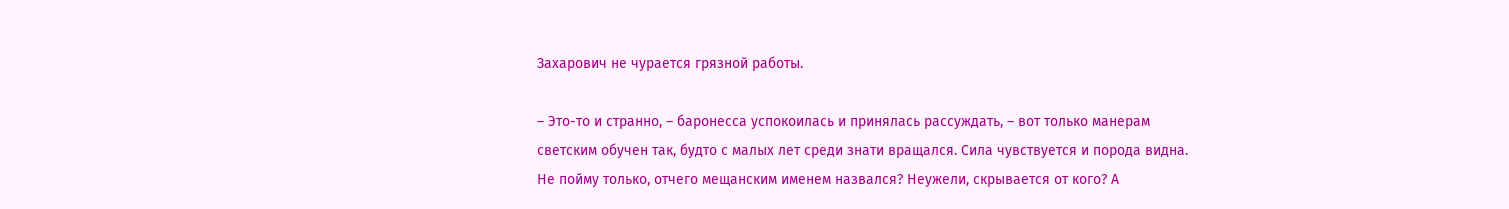Захарович не чурается грязной работы.

– Это-то и странно, – баронесса успокоилась и принялась рассуждать, – вот только манерам светским обучен так, будто с малых лет среди знати вращался. Сила чувствуется и порода видна. Не пойму только, отчего мещанским именем назвался? Неужели, скрывается от кого? А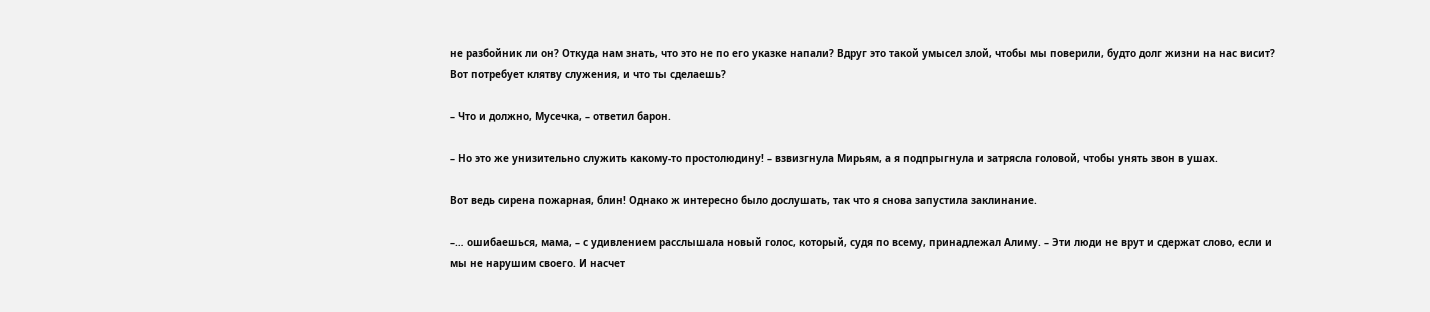не разбойник ли он? Откуда нам знать, что это не по его указке напали? Вдруг это такой умысел злой, чтобы мы поверили, будто долг жизни на нас висит? Вот потребует клятву служения, и что ты сделаешь?

– Что и должно, Мусечка, – ответил барон.

– Но это же унизительно служить какому-то простолюдину! – взвизгнула Мирьям, а я подпрыгнула и затрясла головой, чтобы унять звон в ушах.

Вот ведь сирена пожарная, блин! Однако ж интересно было дослушать, так что я снова запустила заклинание.

–… ошибаешься, мама, – с удивлением расслышала новый голос, который, судя по всему, принадлежал Алиму. – Эти люди не врут и сдержат слово, если и мы не нарушим своего. И насчет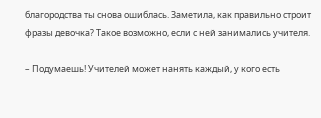благородства ты снова ошиблась. Заметила, как правильно строит фразы девочка? Такое возможно, если с ней занимались учителя.

– Подумаешь! Учителей может нанять каждый, у кого есть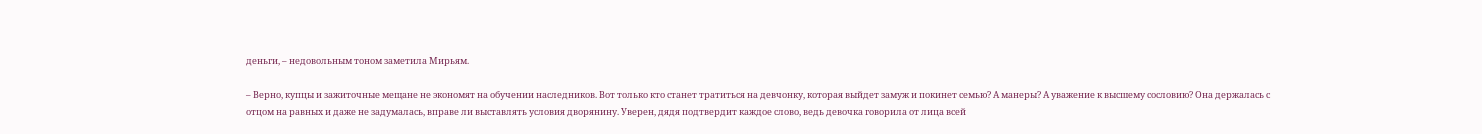деньги, – недовольным тоном заметила Мирьям.

– Верно, купцы и зажиточные мещане не экономят на обучении наследников. Вот только кто станет тратиться на девчонку, которая выйдет замуж и покинет семью? А манеры? А уважение к высшему сословию? Она держалась с отцом на равных и даже не задумалась, вправе ли выставлять условия дворянину. Уверен, дядя подтвердит каждое слово, ведь девочка говорила от лица всей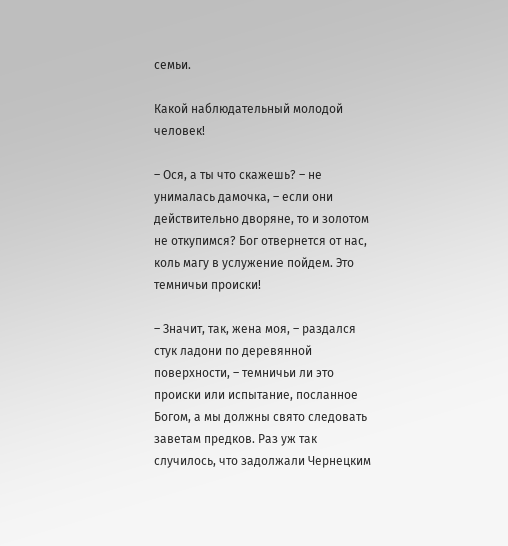семьи.

Какой наблюдательный молодой человек!

– Ося, а ты что скажешь? – не унималась дамочка, – если они действительно дворяне, то и золотом не откупимся? Бог отвернется от нас, коль магу в услужение пойдем. Это темничьи происки!

– Значит, так, жена моя, – раздался стук ладони по деревянной поверхности, – темничьи ли это происки или испытание, посланное Богом, а мы должны свято следовать заветам предков. Раз уж так случилось, что задолжали Чернецким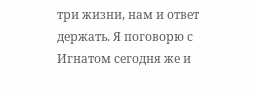три жизни, нам и ответ держать. Я поговорю с Игнатом сегодня же и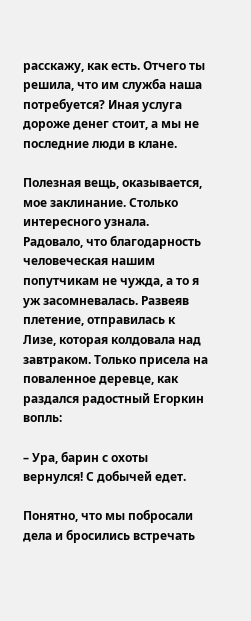расскажу, как есть. Отчего ты решила, что им служба наша потребуется? Иная услуга дороже денег стоит, а мы не последние люди в клане.

Полезная вещь, оказывается, мое заклинание. Столько интересного узнала. Радовало, что благодарность человеческая нашим попутчикам не чужда, а то я уж засомневалась. Развеяв плетение, отправилась к Лизе, которая колдовала над завтраком. Только присела на поваленное деревце, как раздался радостный Егоркин вопль:

– Ура, барин с охоты вернулся! С добычей едет.

Понятно, что мы побросали дела и бросились встречать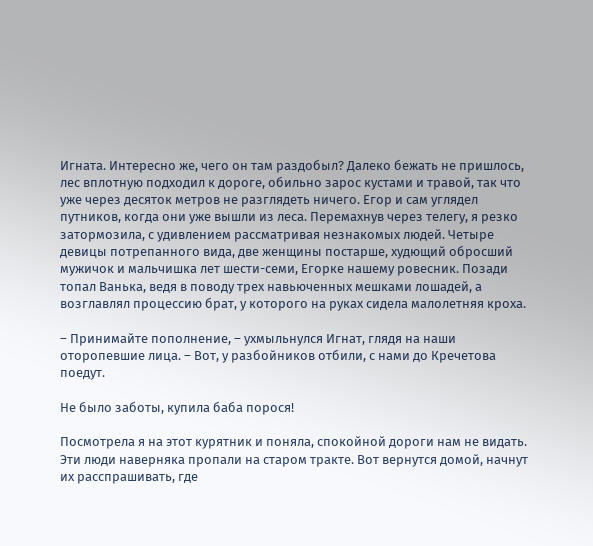Игната. Интересно же, чего он там раздобыл? Далеко бежать не пришлось, лес вплотную подходил к дороге, обильно зарос кустами и травой, так что уже через десяток метров не разглядеть ничего. Егор и сам углядел путников, когда они уже вышли из леса. Перемахнув через телегу, я резко затормозила, с удивлением рассматривая незнакомых людей. Четыре девицы потрепанного вида, две женщины постарше, худющий обросший мужичок и мальчишка лет шести-семи, Егорке нашему ровесник. Позади топал Ванька, ведя в поводу трех навьюченных мешками лошадей, а возглавлял процессию брат, у которого на руках сидела малолетняя кроха.

– Принимайте пополнение, – ухмыльнулся Игнат, глядя на наши оторопевшие лица. – Вот, у разбойников отбили, с нами до Кречетова поедут.

Не было заботы, купила баба порося!

Посмотрела я на этот курятник и поняла, спокойной дороги нам не видать. Эти люди наверняка пропали на старом тракте. Вот вернутся домой, начнут их расспрашивать, где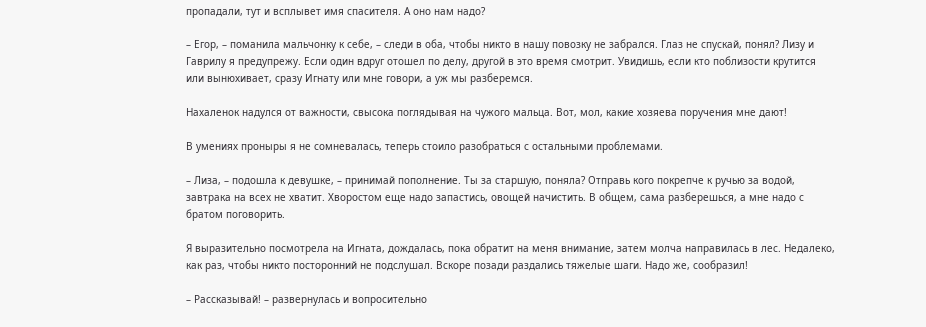пропадали, тут и всплывет имя спасителя. А оно нам надо?

– Егор, – поманила мальчонку к себе, – следи в оба, чтобы никто в нашу повозку не забрался. Глаз не спускай, понял? Лизу и Гаврилу я предупрежу. Если один вдруг отошел по делу, другой в это время смотрит. Увидишь, если кто поблизости крутится или вынюхивает, сразу Игнату или мне говори, а уж мы разберемся.

Нахаленок надулся от важности, свысока поглядывая на чужого мальца. Вот, мол, какие хозяева поручения мне дают!

В умениях проныры я не сомневалась, теперь стоило разобраться с остальными проблемами.

– Лиза, – подошла к девушке, – принимай пополнение. Ты за старшую, поняла? Отправь кого покрепче к ручью за водой, завтрака на всех не хватит. Хворостом еще надо запастись, овощей начистить. В общем, сама разберешься, а мне надо с братом поговорить.

Я выразительно посмотрела на Игната, дождалась, пока обратит на меня внимание, затем молча направилась в лес. Недалеко, как раз, чтобы никто посторонний не подслушал. Вскоре позади раздались тяжелые шаги. Надо же, сообразил!

– Рассказывай! – развернулась и вопросительно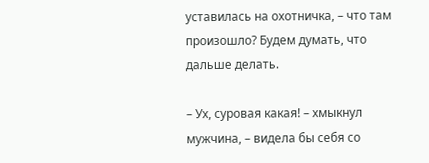уставилась на охотничка, – что там произошло? Будем думать, что дальше делать.

– Ух, суровая какая! – хмыкнул мужчина, – видела бы себя со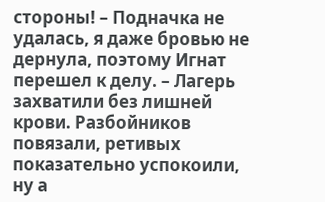стороны! – Подначка не удалась, я даже бровью не дернула, поэтому Игнат перешел к делу. – Лагерь захватили без лишней крови. Разбойников повязали, ретивых показательно успокоили, ну а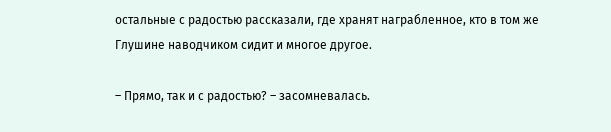остальные с радостью рассказали, где хранят награбленное, кто в том же Глушине наводчиком сидит и многое другое.

– Прямо, так и с радостью? – засомневалась.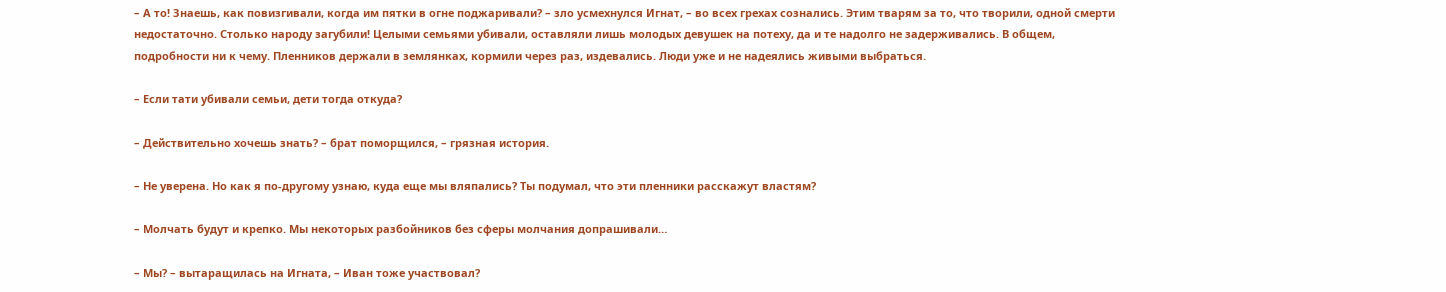– А то! Знаешь, как повизгивали, когда им пятки в огне поджаривали? – зло усмехнулся Игнат, – во всех грехах сознались. Этим тварям за то, что творили, одной смерти недостаточно. Столько народу загубили! Целыми семьями убивали, оставляли лишь молодых девушек на потеху, да и те надолго не задерживались. В общем, подробности ни к чему. Пленников держали в землянках, кормили через раз, издевались. Люди уже и не надеялись живыми выбраться.

– Если тати убивали семьи, дети тогда откуда?

– Действительно хочешь знать? – брат поморщился, – грязная история.

– Не уверена. Но как я по-другому узнаю, куда еще мы вляпались? Ты подумал, что эти пленники расскажут властям?

– Молчать будут и крепко. Мы некоторых разбойников без сферы молчания допрашивали…

– Мы? – вытаращилась на Игната, – Иван тоже участвовал?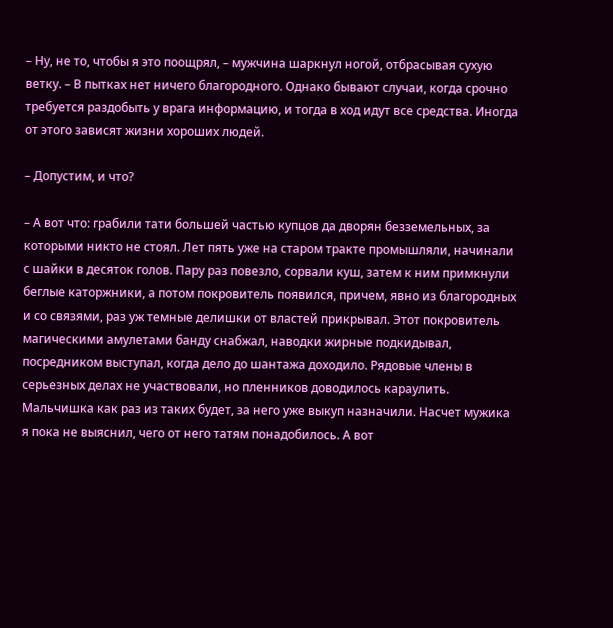– Ну, не то, чтобы я это поощрял, – мужчина шаркнул ногой, отбрасывая сухую ветку. – В пытках нет ничего благородного. Однако бывают случаи, когда срочно требуется раздобыть у врага информацию, и тогда в ход идут все средства. Иногда от этого зависят жизни хороших людей.

– Допустим, и что?

– А вот что: грабили тати большей частью купцов да дворян безземельных, за которыми никто не стоял. Лет пять уже на старом тракте промышляли, начинали с шайки в десяток голов. Пару раз повезло, сорвали куш, затем к ним примкнули беглые каторжники, а потом покровитель появился, причем, явно из благородных и со связями, раз уж темные делишки от властей прикрывал. Этот покровитель магическими амулетами банду снабжал, наводки жирные подкидывал, посредником выступал, когда дело до шантажа доходило. Рядовые члены в серьезных делах не участвовали, но пленников доводилось караулить. Мальчишка как раз из таких будет, за него уже выкуп назначили. Насчет мужика я пока не выяснил, чего от него татям понадобилось. А вот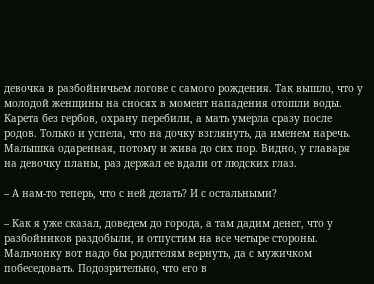девочка в разбойничьем логове с самого рождения. Так вышло, что у молодой женщины на сносях в момент нападения отошли воды. Карета без гербов, охрану перебили, а мать умерла сразу после родов. Только и успела, что на дочку взглянуть, да именем наречь. Малышка одаренная, потому и жива до сих пор. Видно, у главаря на девочку планы, раз держал ее вдали от людских глаз.

– А нам-то теперь, что с ней делать? И с остальными?

– Как я уже сказал, доведем до города, а там дадим денег, что у разбойников раздобыли, и отпустим на все четыре стороны. Мальчонку вот надо бы родителям вернуть, да с мужичком побеседовать. Подозрительно, что его в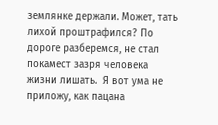землянке держали. Может, тать лихой проштрафился? По дороге разберемся, не стал покамест зазря человека жизни лишать.  Я вот ума не приложу, как пацана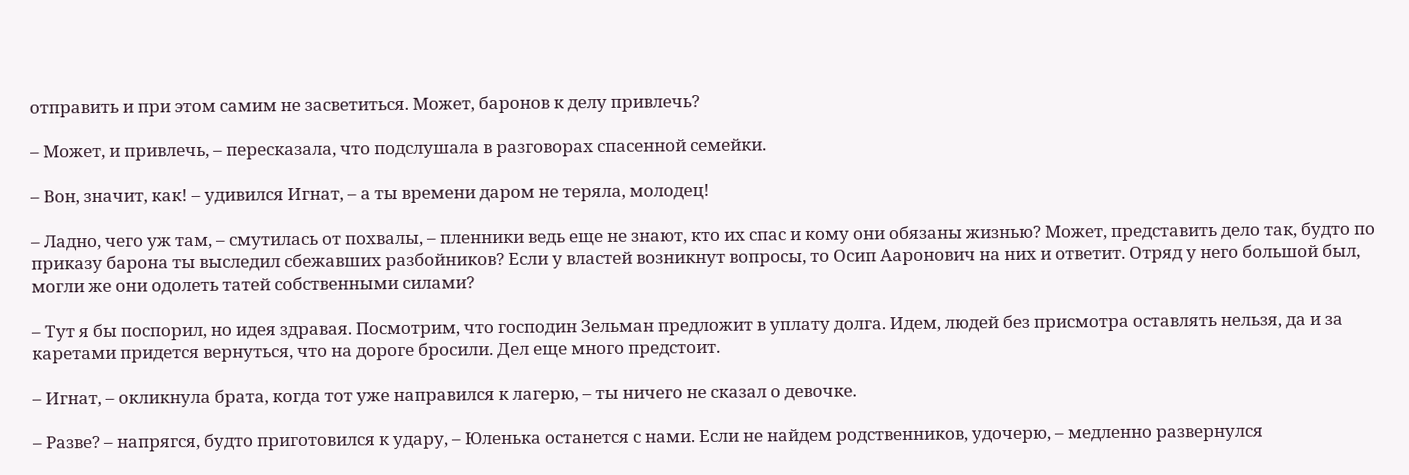отправить и при этом самим не засветиться. Может, баронов к делу привлечь?

– Может, и привлечь, – пересказала, что подслушала в разговорах спасенной семейки.

– Вон, значит, как! – удивился Игнат, – а ты времени даром не теряла, молодец!

– Ладно, чего уж там, – смутилась от похвалы, – пленники ведь еще не знают, кто их спас и кому они обязаны жизнью? Может, представить дело так, будто по приказу барона ты выследил сбежавших разбойников? Если у властей возникнут вопросы, то Осип Ааронович на них и ответит. Отряд у него большой был, могли же они одолеть татей собственными силами?

– Тут я бы поспорил, но идея здравая. Посмотрим, что господин Зельман предложит в уплату долга. Идем, людей без присмотра оставлять нельзя, да и за каретами придется вернуться, что на дороге бросили. Дел еще много предстоит.

– Игнат, – окликнула брата, когда тот уже направился к лагерю, – ты ничего не сказал о девочке.

– Разве? – напрягся, будто приготовился к удару, – Юленька останется с нами. Если не найдем родственников, удочерю, – медленно развернулся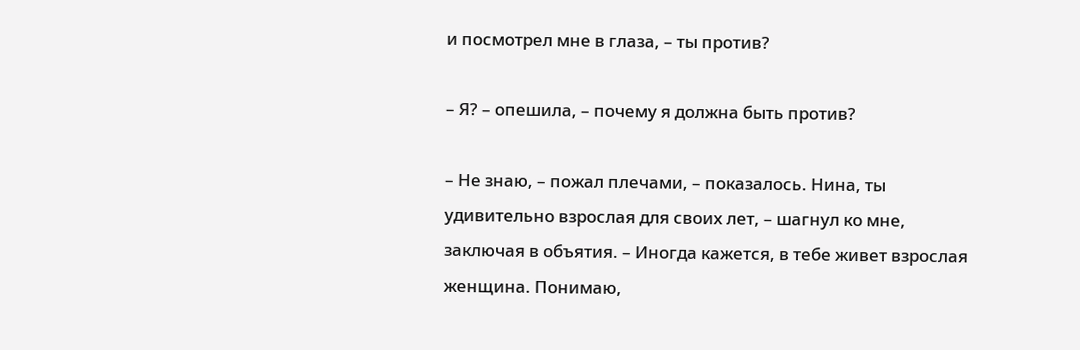и посмотрел мне в глаза, – ты против?

– Я? – опешила, – почему я должна быть против?

– Не знаю, – пожал плечами, – показалось. Нина, ты удивительно взрослая для своих лет, – шагнул ко мне, заключая в объятия. – Иногда кажется, в тебе живет взрослая женщина. Понимаю,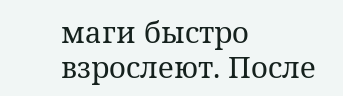маги быстро взрослеют. После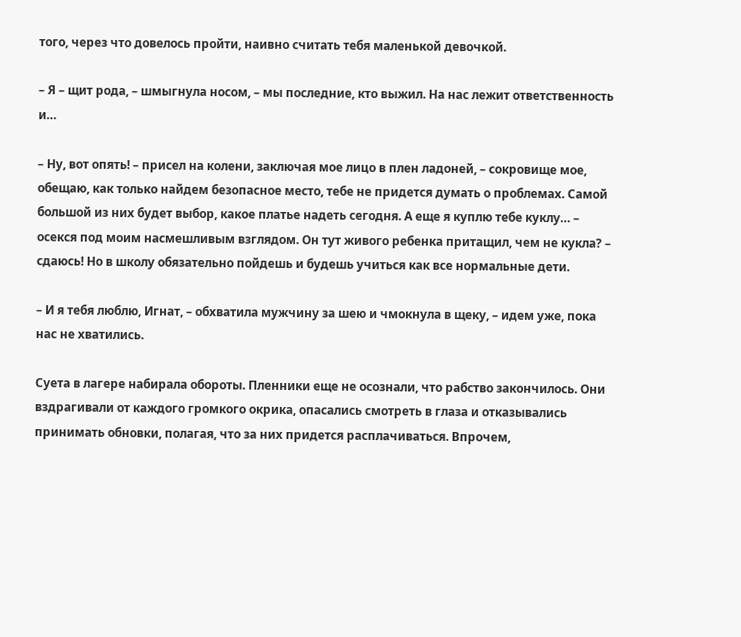того, через что довелось пройти, наивно считать тебя маленькой девочкой.

– Я – щит рода, – шмыгнула носом, – мы последние, кто выжил. На нас лежит ответственность и…

– Ну, вот опять! – присел на колени, заключая мое лицо в плен ладоней, – сокровище мое, обещаю, как только найдем безопасное место, тебе не придется думать о проблемах. Самой большой из них будет выбор, какое платье надеть сегодня. А еще я куплю тебе куклу… – осекся под моим насмешливым взглядом. Он тут живого ребенка притащил, чем не кукла? – сдаюсь! Но в школу обязательно пойдешь и будешь учиться как все нормальные дети.

– И я тебя люблю, Игнат, – обхватила мужчину за шею и чмокнула в щеку, – идем уже, пока нас не хватились.

Суета в лагере набирала обороты. Пленники еще не осознали, что рабство закончилось. Они вздрагивали от каждого громкого окрика, опасались смотреть в глаза и отказывались принимать обновки, полагая, что за них придется расплачиваться. Впрочем,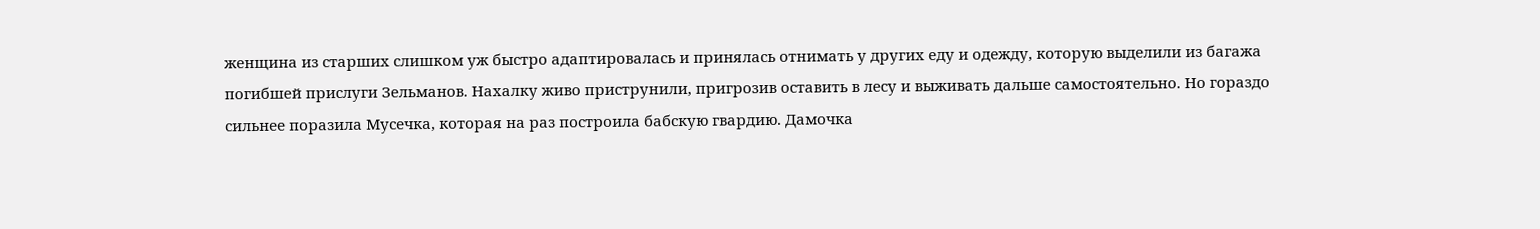женщина из старших слишком уж быстро адаптировалась и принялась отнимать у других еду и одежду, которую выделили из багажа погибшей прислуги Зельманов. Нахалку живо приструнили, пригрозив оставить в лесу и выживать дальше самостоятельно. Но гораздо сильнее поразила Мусечка, которая на раз построила бабскую гвардию. Дамочка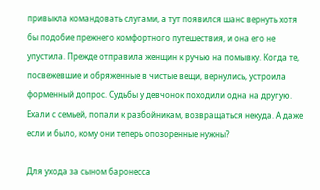привыкла командовать слугами, а тут появился шанс вернуть хотя бы подобие прежнего комфортного путешествия, и она его не упустила. Прежде отправила женщин к ручью на помывку. Когда те, посвежевшие и обряженные в чистые вещи, вернулись, устроила форменный допрос. Судьбы у девчонок походили одна на другую. Ехали с семьей, попали к разбойникам, возвращаться некуда. А даже если и было, кому они теперь опозоренные нужны?

Для ухода за сыном баронесса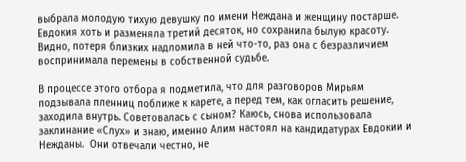выбрала молодую тихую девушку по имени Неждана и женщину постарше. Евдокия хоть и разменяла третий десяток, но сохранила былую красоту. Видно, потеря близких надломила в ней что-то, раз она с безразличием воспринимала перемены в собственной судьбе.

В процессе этого отбора я подметила, что для разговоров Мирьям подзывала пленниц поближе к карете, а перед тем, как огласить решение, заходила внутрь. Советовалась с сыном? Каюсь, снова использовала заклинание «Слух» и знаю, именно Алим настоял на кандидатурах Евдокии и Нежданы.  Они отвечали честно, не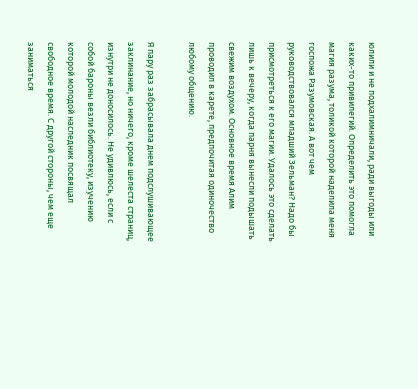юлили и не подхалимничали, ради выгоды или каких-то привилегий. Определить это помогла магия разума, толикой которой наделила меня госпожа Разумовская. А вот чем руководствовался младший Зельман? Надо бы присмотреться к его магии. Удалось это сделать лишь к вечеру, когда парня вынесли подышать свежим воздухом. Основное время Алим проводил в карете, предпочитая одиночество любому общению.

Я пару раз забрасывала днем подслушивающее заклинание, но ничего, кроме шелеста страниц, изнутри не доносилось. Не удивлюсь, если с собой бароны везли библиотеку, изучению которой молодой наследник посвящал свободное время. С другой стороны, чем еще заниматься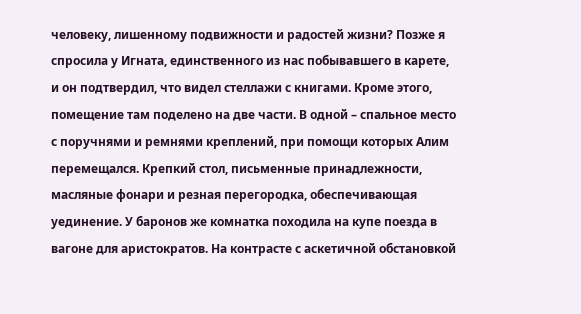человеку, лишенному подвижности и радостей жизни? Позже я спросила у Игната, единственного из нас побывавшего в карете, и он подтвердил, что видел стеллажи с книгами. Кроме этого, помещение там поделено на две части. В одной – спальное место с поручнями и ремнями креплений, при помощи которых Алим перемещался. Крепкий стол, письменные принадлежности, масляные фонари и резная перегородка, обеспечивающая уединение. У баронов же комнатка походила на купе поезда в вагоне для аристократов. На контрасте с аскетичной обстановкой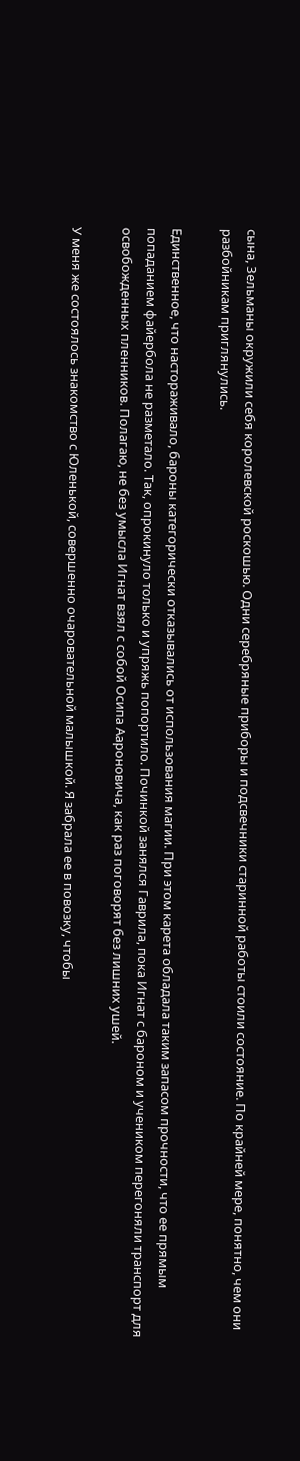сына, Зельманы окружили себя королевской роскошью. Одни серебряные приборы и подсвечники старинной работы стоили состояние. По крайней мере, понятно, чем они разбойникам приглянулись.

Единственное, что настораживало, бароны категорически отказывались от использования магии. При этом карета обладала таким запасом прочности, что ее прямым попаданием файербола не разметало. Так, опрокинуло только и упряжь попортило. Починкой занялся Гаврила, пока Игнат с бароном и учеником перегоняли транспорт для освобожденных пленников. Полагаю, не без умысла Игнат взял с собой Осипа Аароновича, как раз поговорят без лишних ушей.

У меня же состоялось знакомство с Юленькой, совершенно очаровательной малышкой. Я забрала ее в повозку, чтобы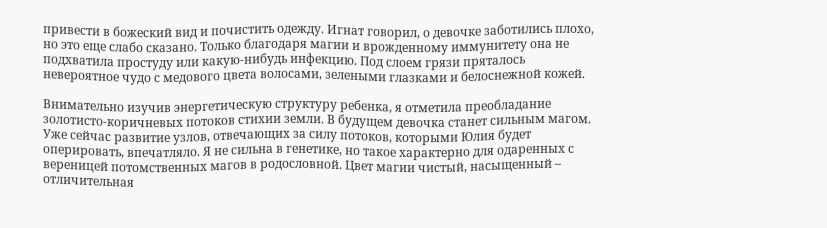привести в божеский вид и почистить одежду. Игнат говорил, о девочке заботились плохо, но это еще слабо сказано. Только благодаря магии и врожденному иммунитету она не подхватила простуду или какую-нибудь инфекцию. Под слоем грязи пряталось невероятное чудо с медового цвета волосами, зелеными глазками и белоснежной кожей.

Внимательно изучив энергетическую структуру ребенка, я отметила преобладание золотисто-коричневых потоков стихии земли. В будущем девочка станет сильным магом. Уже сейчас развитие узлов, отвечающих за силу потоков, которыми Юлия будет оперировать, впечатляло. Я не сильна в генетике, но такое характерно для одаренных с вереницей потомственных магов в родословной. Цвет магии чистый, насыщенный – отличительная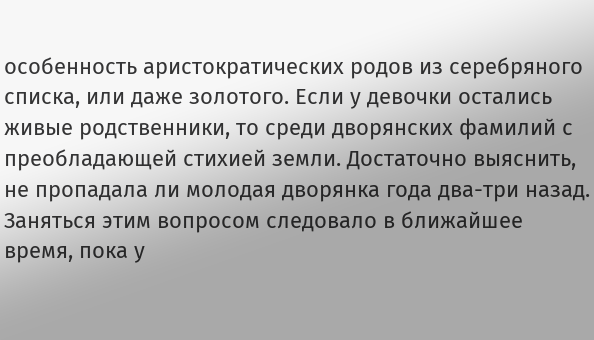особенность аристократических родов из серебряного списка, или даже золотого. Если у девочки остались живые родственники, то среди дворянских фамилий с преобладающей стихией земли. Достаточно выяснить, не пропадала ли молодая дворянка года два-три назад. Заняться этим вопросом следовало в ближайшее время, пока у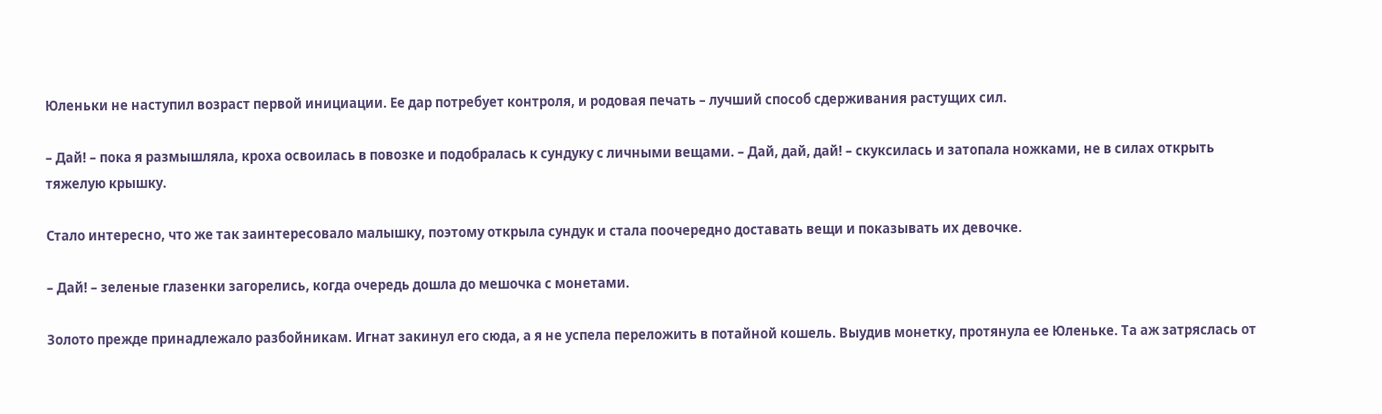Юленьки не наступил возраст первой инициации. Ее дар потребует контроля, и родовая печать – лучший способ сдерживания растущих сил.

– Дай! – пока я размышляла, кроха освоилась в повозке и подобралась к сундуку с личными вещами. – Дай, дай, дай! – скуксилась и затопала ножками, не в силах открыть тяжелую крышку.

Стало интересно, что же так заинтересовало малышку, поэтому открыла сундук и стала поочередно доставать вещи и показывать их девочке.

– Дай! – зеленые глазенки загорелись, когда очередь дошла до мешочка с монетами.

Золото прежде принадлежало разбойникам. Игнат закинул его сюда, а я не успела переложить в потайной кошель. Выудив монетку, протянула ее Юленьке. Та аж затряслась от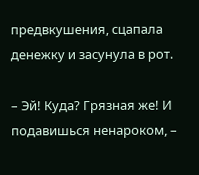предвкушения, сцапала денежку и засунула в рот.

– Эй! Куда? Грязная же! И подавишься ненароком, –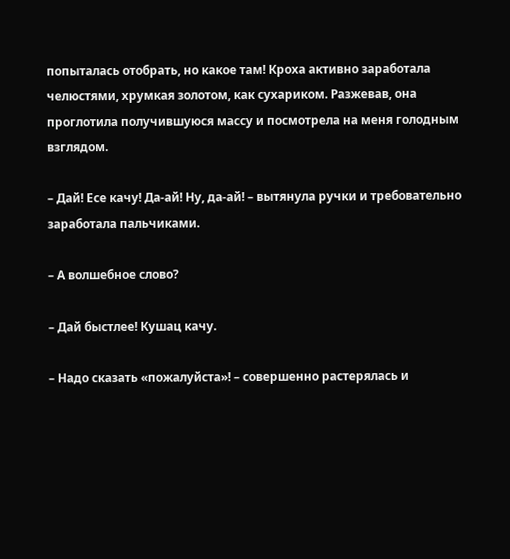попыталась отобрать, но какое там! Кроха активно заработала челюстями, хрумкая золотом, как сухариком. Разжевав, она проглотила получившуюся массу и посмотрела на меня голодным взглядом.

– Дай! Есе качу! Да-ай! Ну, да-ай! – вытянула ручки и требовательно заработала пальчиками.

– А волшебное слово?

– Дай быстлее! Кушац качу.

– Надо сказать «пожалуйста»! – совершенно растерялась и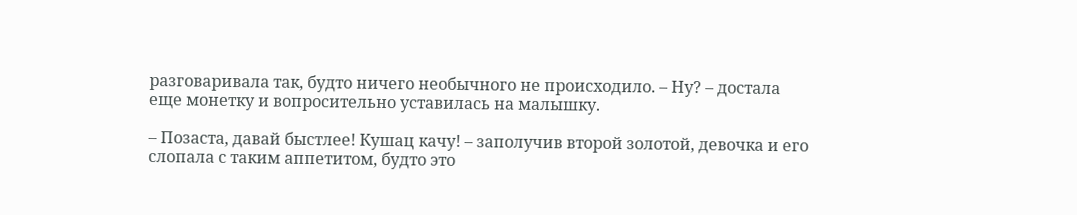разговаривала так, будто ничего необычного не происходило. – Ну? – достала еще монетку и вопросительно уставилась на малышку.

– Позаста, давай быстлее! Кушац качу! – заполучив второй золотой, девочка и его слопала с таким аппетитом, будто это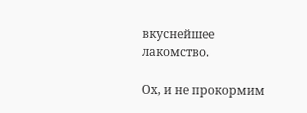вкуснейшее лакомство.

Ох, и не прокормим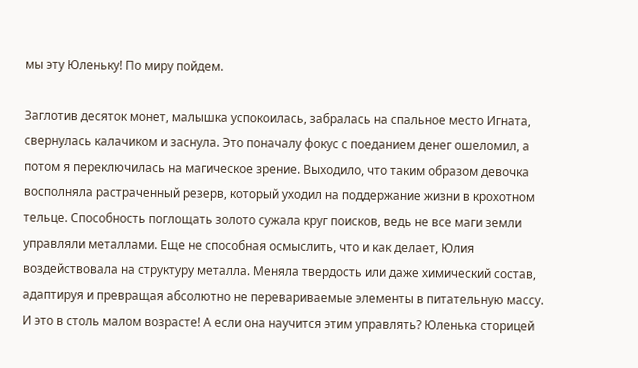мы эту Юленьку! По миру пойдем.

Заглотив десяток монет, малышка успокоилась, забралась на спальное место Игната, свернулась калачиком и заснула. Это поначалу фокус с поеданием денег ошеломил, а потом я переключилась на магическое зрение. Выходило, что таким образом девочка восполняла растраченный резерв, который уходил на поддержание жизни в крохотном тельце. Способность поглощать золото сужала круг поисков, ведь не все маги земли управляли металлами. Еще не способная осмыслить, что и как делает, Юлия воздействовала на структуру металла. Меняла твердость или даже химический состав, адаптируя и превращая абсолютно не перевариваемые элементы в питательную массу. И это в столь малом возрасте! А если она научится этим управлять? Юленька сторицей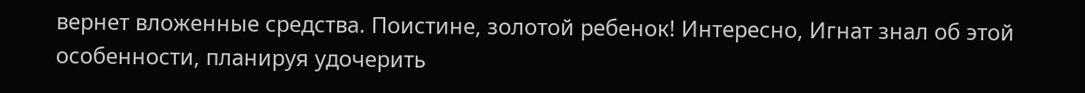вернет вложенные средства. Поистине, золотой ребенок! Интересно, Игнат знал об этой особенности, планируя удочерить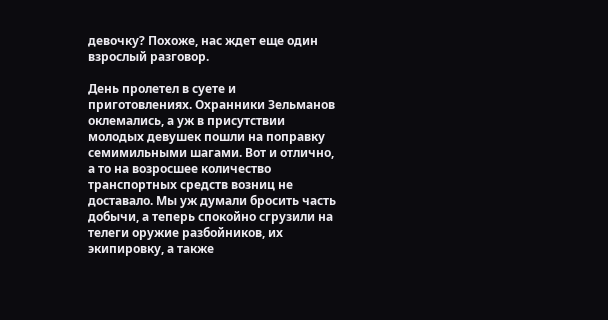девочку? Похоже, нас ждет еще один взрослый разговор.

День пролетел в суете и приготовлениях. Охранники Зельманов оклемались, а уж в присутствии молодых девушек пошли на поправку семимильными шагами. Вот и отлично, а то на возросшее количество транспортных средств возниц не доставало. Мы уж думали бросить часть добычи, а теперь спокойно сгрузили на телеги оружие разбойников, их экипировку, а также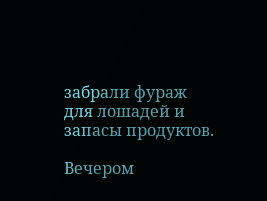забрали фураж для лошадей и запасы продуктов.

Вечером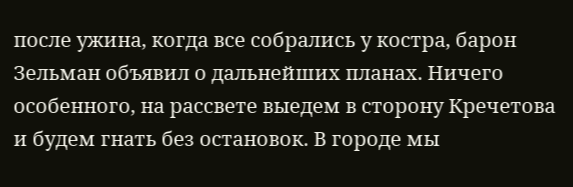после ужина, когда все собрались у костра, барон Зельман объявил о дальнейших планах. Ничего особенного, на рассвете выедем в сторону Кречетова и будем гнать без остановок. В городе мы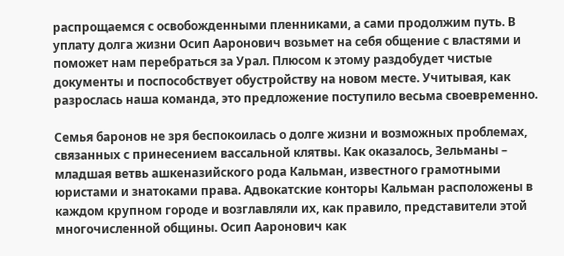распрощаемся с освобожденными пленниками, а сами продолжим путь. В уплату долга жизни Осип Ааронович возьмет на себя общение с властями и поможет нам перебраться за Урал. Плюсом к этому раздобудет чистые документы и поспособствует обустройству на новом месте. Учитывая, как разрослась наша команда, это предложение поступило весьма своевременно.

Семья баронов не зря беспокоилась о долге жизни и возможных проблемах, связанных с принесением вассальной клятвы. Как оказалось, Зельманы – младшая ветвь ашкеназийского рода Кальман, известного грамотными юристами и знатоками права. Адвокатские конторы Кальман расположены в каждом крупном городе и возглавляли их, как правило, представители этой многочисленной общины. Осип Ааронович как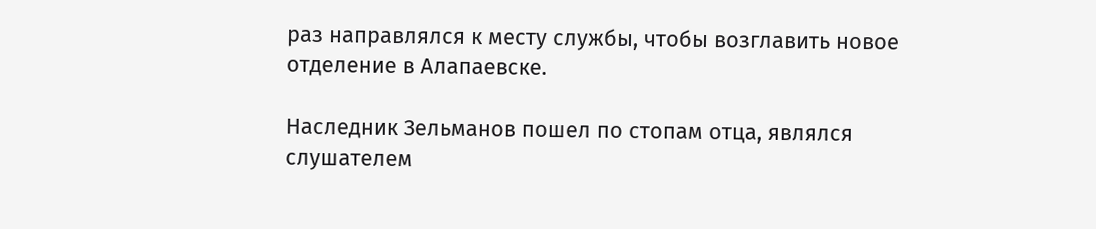раз направлялся к месту службы, чтобы возглавить новое отделение в Алапаевске.

Наследник Зельманов пошел по стопам отца, являлся слушателем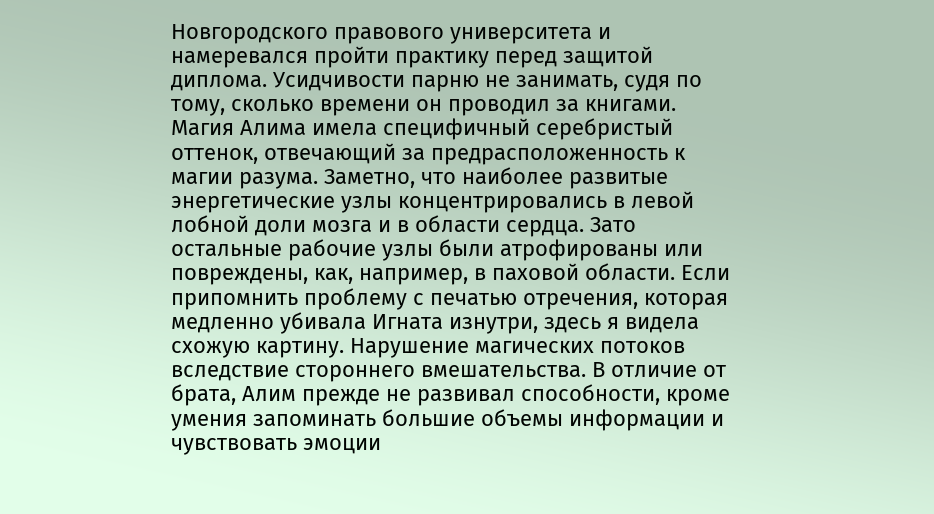Новгородского правового университета и намеревался пройти практику перед защитой диплома. Усидчивости парню не занимать, судя по тому, сколько времени он проводил за книгами. Магия Алима имела специфичный серебристый оттенок, отвечающий за предрасположенность к магии разума. Заметно, что наиболее развитые энергетические узлы концентрировались в левой лобной доли мозга и в области сердца. Зато остальные рабочие узлы были атрофированы или повреждены, как, например, в паховой области. Если припомнить проблему с печатью отречения, которая медленно убивала Игната изнутри, здесь я видела схожую картину. Нарушение магических потоков вследствие стороннего вмешательства. В отличие от брата, Алим прежде не развивал способности, кроме умения запоминать большие объемы информации и чувствовать эмоции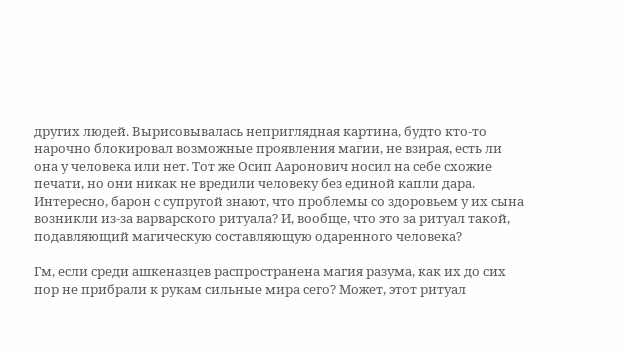других людей. Вырисовывалась неприглядная картина, будто кто-то нарочно блокировал возможные проявления магии, не взирая, есть ли она у человека или нет. Тот же Осип Ааронович носил на себе схожие печати, но они никак не вредили человеку без единой капли дара. Интересно, барон с супругой знают, что проблемы со здоровьем у их сына возникли из-за варварского ритуала? И, вообще, что это за ритуал такой, подавляющий магическую составляющую одаренного человека?

Гм, если среди ашкеназцев распространена магия разума, как их до сих пор не прибрали к рукам сильные мира сего? Может, этот ритуал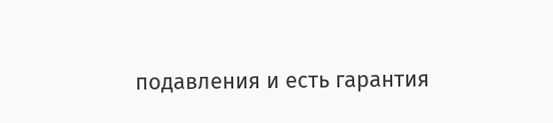подавления и есть гарантия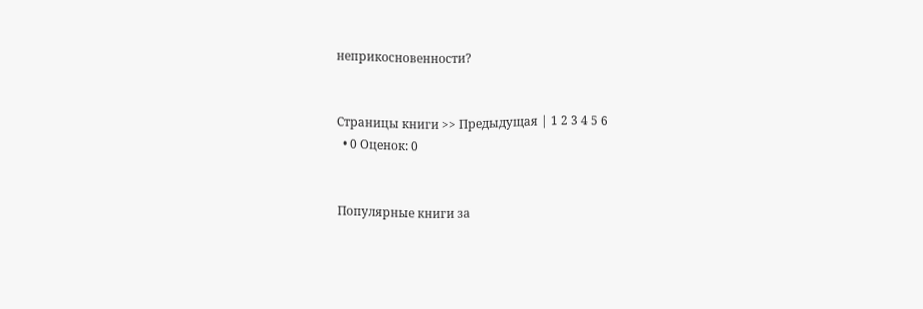неприкосновенности?


Страницы книги >> Предыдущая | 1 2 3 4 5 6
  • 0 Оценок: 0


Популярные книги за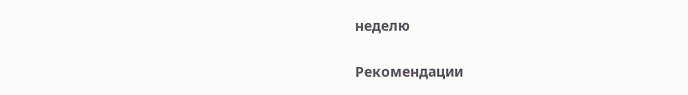неделю


Рекомендации